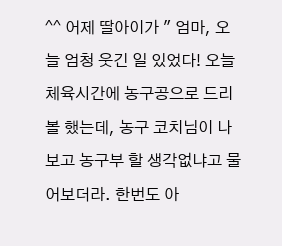^^ 어제 딸아이가 " 엄마, 오늘 엄청 웃긴 일 있었다! 오늘 체육시간에 농구공으로 드리볼 했는데, 농구 코치님이 나보고 농구부 할 생각없냐고 물어보더라. 한번도 아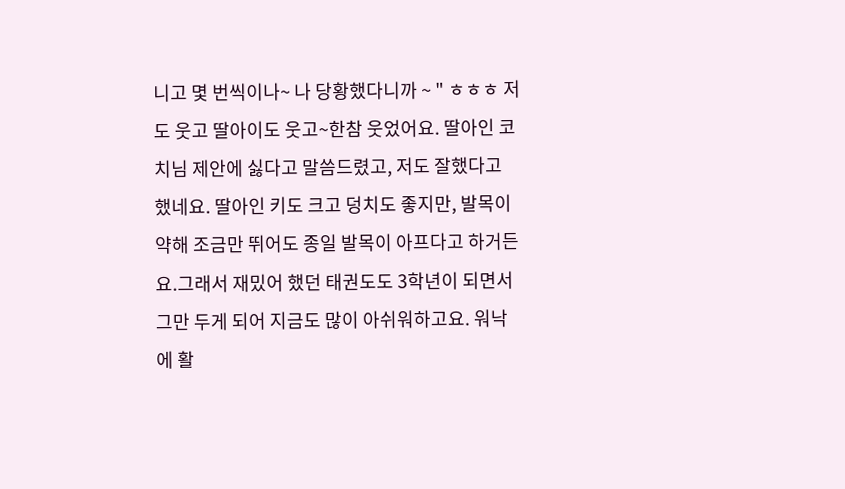니고 몇 번씩이나~ 나 당황했다니까 ~ " ㅎㅎㅎ 저도 웃고 딸아이도 웃고~한참 웃었어요. 딸아인 코치님 제안에 싫다고 말씀드렸고, 저도 잘했다고 했네요. 딸아인 키도 크고 덩치도 좋지만, 발목이 약해 조금만 뛰어도 종일 발목이 아프다고 하거든요.그래서 재밌어 했던 태권도도 3학년이 되면서 그만 두게 되어 지금도 많이 아쉬워하고요. 워낙에 활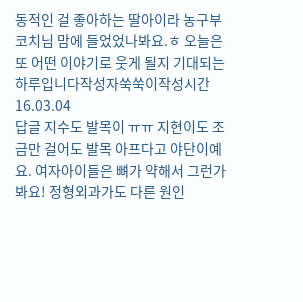동적인 걸 좋아하는 딸아이라 농구부 코치님 맘에 들었었나봐요.ㅎ 오늘은 또 어떤 이야기로 웃게 될지 기대되는 하루입니다작성자쑥쑥이작성시간16.03.04
답글 지수도 발목이 ㅠㅠ 지현이도 조금만 걸어도 발목 아프다고 야단이예요. 여자아이들은 뼈가 약해서 그런가봐요! 정형외과가도 다른 원인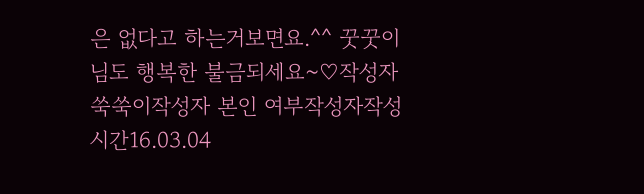은 없다고 하는거보면요.^^ 꿋꿋이님도 행복한 불금되세요~♡작성자쑥쑥이작성자 본인 여부작성자작성시간16.03.04